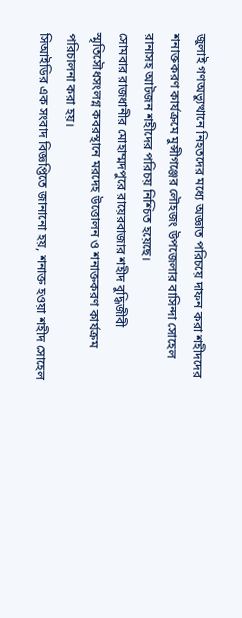জুলাই গণঅভ্যুত্থানে নিহতদের মধ্যে অজ্ঞাত পরিচয়ে দাফন করা শহীদদের শনাক্তকরণ কার্যক্রমে মুন্সীগঞ্জের লৌহজং উপজেলার বাসিন্দা সোহেল রানাসহ আটজন শহীদের পরিচয় নিশ্চিত হয়েছে।
সোমবার রাজধানীর মোহাম্মদপুরে রায়েরবাজার শহীদ বুদ্ধিজীবী স্মৃতিসৌধসংলগ্ন কবরস্থানে মরদেহ উত্তোলন ও শনাক্তকরণ কার্যক্রম পরিচালনা করা হয়।
সিআইডির এক সংবাদ বিজ্ঞপ্তিতে জানানো হয়, শনাক্ত হওয়া শহীদ সোহেল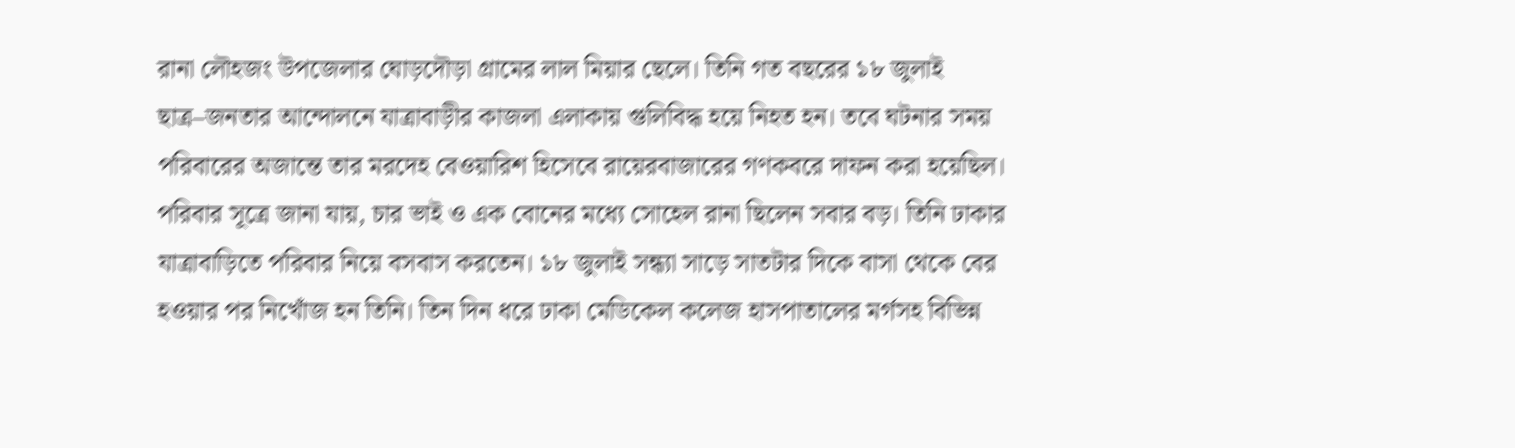রানা লৌহজং উপজেলার ঘোড়দৌড়া গ্রামের লাল মিয়ার ছেলে। তিনি গত বছরের ১৮ জুলাই ছাত্র–জনতার আন্দোলনে যাত্রাবাড়ীর কাজলা এলাকায় গুলিবিদ্ধ হয়ে নিহত হন। তবে ঘটনার সময় পরিবারের অজান্তে তার মরদেহ বেওয়ারিশ হিসেবে রায়েরবাজারের গণকবরে দাফন করা হয়েছিল।
পরিবার সূত্রে জানা যায়, চার ভাই ও এক বোনের মধ্যে সোহেল রানা ছিলেন সবার বড়। তিনি ঢাকার যাত্রাবাড়িতে পরিবার নিয়ে বসবাস করতেন। ১৮ জুলাই সন্ধ্যা সাড়ে সাতটার দিকে বাসা থেকে বের হওয়ার পর নিখোঁজ হন তিনি। তিন দিন ধরে ঢাকা মেডিকেল কলেজ হাসপাতালের মর্গসহ বিভিন্ন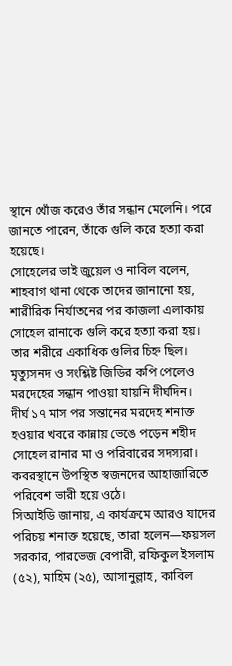স্থানে খোঁজ করেও তাঁর সন্ধান মেলেনি। পরে জানতে পারেন, তাঁকে গুলি করে হত্যা করা হয়েছে।
সোহেলের ভাই জুয়েল ও নাবিল বলেন, শাহবাগ থানা থেকে তাদের জানানো হয়, শারীরিক নির্যাতনের পর কাজলা এলাকায় সোহেল রানাকে গুলি করে হত্যা করা হয়। তার শরীরে একাধিক গুলির চিহ্ন ছিল। মৃত্যুসনদ ও সংশ্লিষ্ট জিডির কপি পেলেও মরদেহের সন্ধান পাওয়া যায়নি দীর্ঘদিন।
দীর্ঘ ১৭ মাস পর সন্তানের মরদেহ শনাক্ত হওয়ার খবরে কান্নায় ভেঙে পড়েন শহীদ সোহেল রানার মা ও পরিবারের সদস্যরা। কবরস্থানে উপস্থিত স্বজনদের আহাজারিতে পরিবেশ ভারী হয়ে ওঠে।
সিআইডি জানায়, এ কার্যক্রমে আরও যাদের পরিচয় শনাক্ত হয়েছে, তারা হলেন—ফয়সল সরকার, পারভেজ বেপারী, রফিকুল ইসলাম (৫২), মাহিম (২৫), আসানুল্লাহ, কাবিল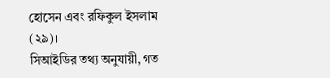হোসেন এবং রফিকুল ইসলাম (২৯)।
সিআইডির তথ্য অনুযায়ী, গত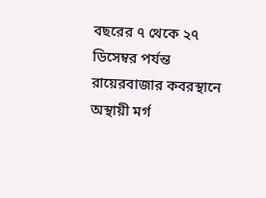বছরের ৭ থেকে ২৭ ডিসেম্বর পর্যন্ত রায়েরবাজার কবরস্থানে অস্থায়ী মর্গ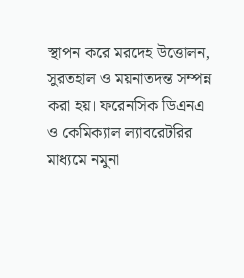স্থাপন করে মরদেহ উত্তোলন, সুরতহাল ও ময়নাতদন্ত সম্পন্ন করা হয়। ফরেনসিক ডিএনএ ও কেমিক্যাল ল্যাবরেটরির মাধ্যমে নমুনা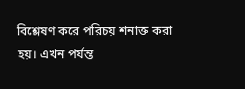বিশ্লেষণ করে পরিচয় শনাক্ত করা হয়। এখন পর্যন্ত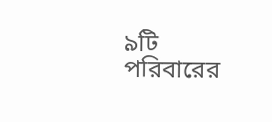৯টি পরিবারের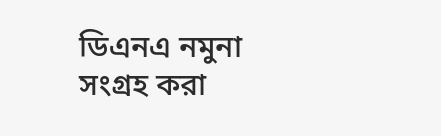ডিএনএ নমুনা সংগ্রহ করা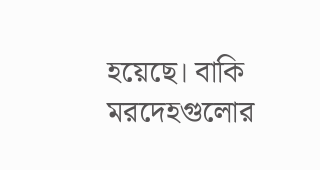হয়েছে। বাকি মরদেহগুলোর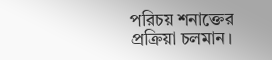পরিচয় শনাক্তের প্রক্রিয়া চলমান।